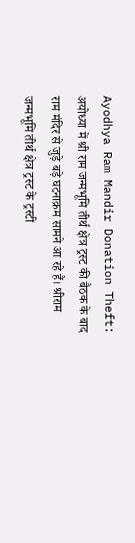Ayodhya Ram Mandir Donation Theft: अयोध्या में श्री राम जन्मभूमि तीर्थ क्षेत्र ट्रस्ट की बैठक के बाद राम मंदिर से जुड़े बड़े घटनाक्रम सामने आ रहे हैं। श्रीराम जन्मभूमि तीर्थ क्षेत्र ट्रस्ट के ट्रस्टी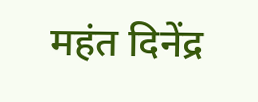महंत दिनेंद्र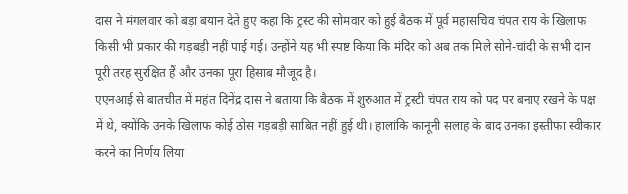दास ने मंगलवार को बड़ा बयान देते हुए कहा कि ट्रस्ट की सोमवार को हुई बैठक में पूर्व महासचिव चंपत राय के खिलाफ किसी भी प्रकार की गड़बड़ी नहीं पाई गई। उन्होंने यह भी स्पष्ट किया कि मंदिर को अब तक मिले सोने-चांदी के सभी दान पूरी तरह सुरक्षित हैं और उनका पूरा हिसाब मौजूद है।
एएनआई से बातचीत में महंत दिनेंद्र दास ने बताया कि बैठक में शुरुआत में ट्रस्टी चंपत राय को पद पर बनाए रखने के पक्ष में थे, क्योंकि उनके खिलाफ कोई ठोस गड़बड़ी साबित नहीं हुई थी। हालांकि कानूनी सलाह के बाद उनका इस्तीफा स्वीकार करने का निर्णय लिया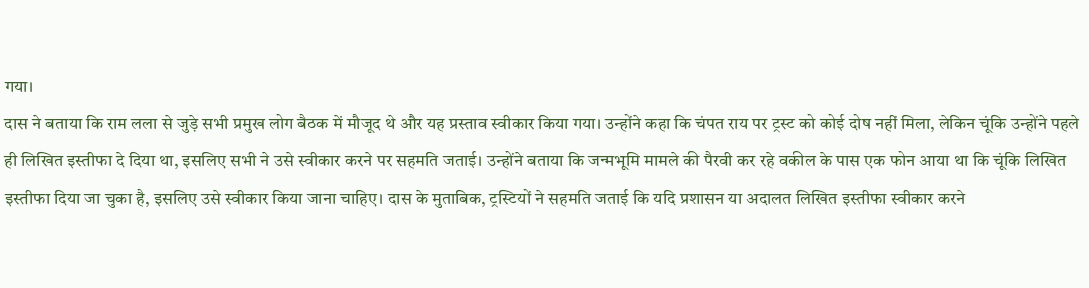गया।
दास ने बताया कि राम लला से जुड़े सभी प्रमुख लोग बैठक में मौजूद थे और यह प्रस्ताव स्वीकार किया गया। उन्होंने कहा कि चंपत राय पर ट्रस्ट को कोई दोष नहीं मिला, लेकिन चूंकि उन्होंने पहले ही लिखित इस्तीफा दे दिया था, इसलिए सभी ने उसे स्वीकार करने पर सहमति जताई। उन्होंने बताया कि जन्मभूमि मामले की पैरवी कर रहे वकील के पास एक फोन आया था कि चूंकि लिखित इस्तीफा दिया जा चुका है, इसलिए उसे स्वीकार किया जाना चाहिए। दास के मुताबिक, ट्रस्टियों ने सहमति जताई कि यदि प्रशासन या अदालत लिखित इस्तीफा स्वीकार करने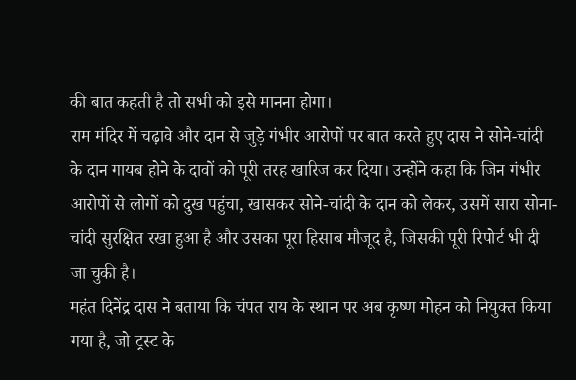की बात कहती है तो सभी को इसे मानना होगा।
राम मंदिर में चढ़ावे और दान से जुड़े गंभीर आरोपों पर बात करते हुए दास ने सोने-चांदी के दान गायब होने के दावों को पूरी तरह खारिज कर दिया। उन्होंने कहा कि जिन गंभीर आरोपों से लोगों को दुख पहुंचा, खासकर सोने-चांदी के दान को लेकर, उसमें सारा सोना-चांदी सुरक्षित रखा हुआ है और उसका पूरा हिसाब मौजूद है, जिसकी पूरी रिपोर्ट भी दी जा चुकी है।
महंत दिनेंद्र दास ने बताया कि चंपत राय के स्थान पर अब कृष्ण मोहन को नियुक्त किया गया है, जो ट्रस्ट के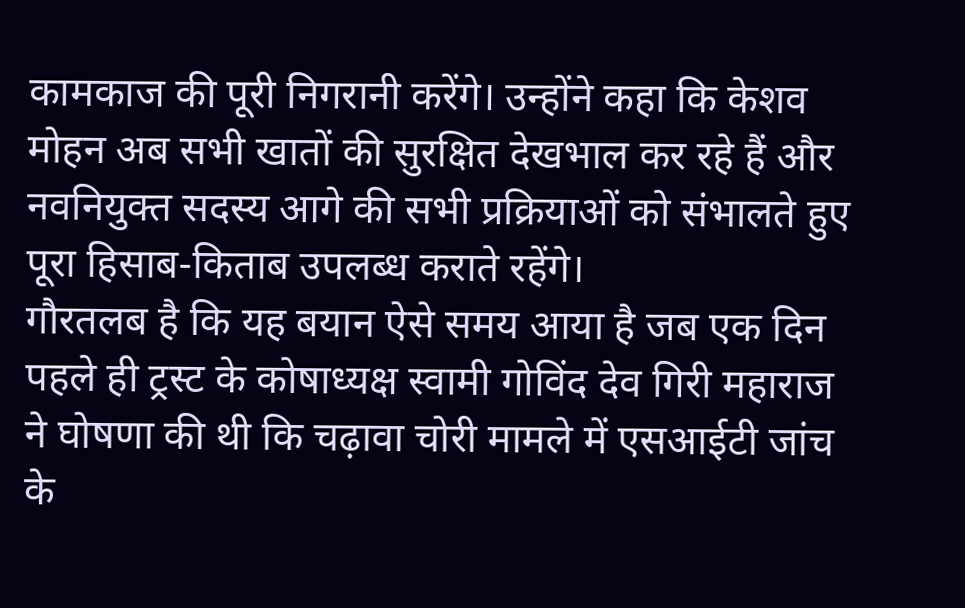कामकाज की पूरी निगरानी करेंगे। उन्होंने कहा कि केशव मोहन अब सभी खातों की सुरक्षित देखभाल कर रहे हैं और नवनियुक्त सदस्य आगे की सभी प्रक्रियाओं को संभालते हुए पूरा हिसाब-किताब उपलब्ध कराते रहेंगे।
गौरतलब है कि यह बयान ऐसे समय आया है जब एक दिन पहले ही ट्रस्ट के कोषाध्यक्ष स्वामी गोविंद देव गिरी महाराज ने घोषणा की थी कि चढ़ावा चोरी मामले में एसआईटी जांच के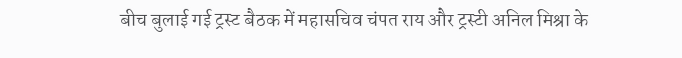बीच बुलाई गई ट्रस्ट बैठक में महासचिव चंपत राय और ट्रस्टी अनिल मिश्रा के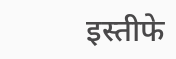इस्तीफे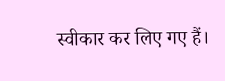स्वीकार कर लिए गए हैं।